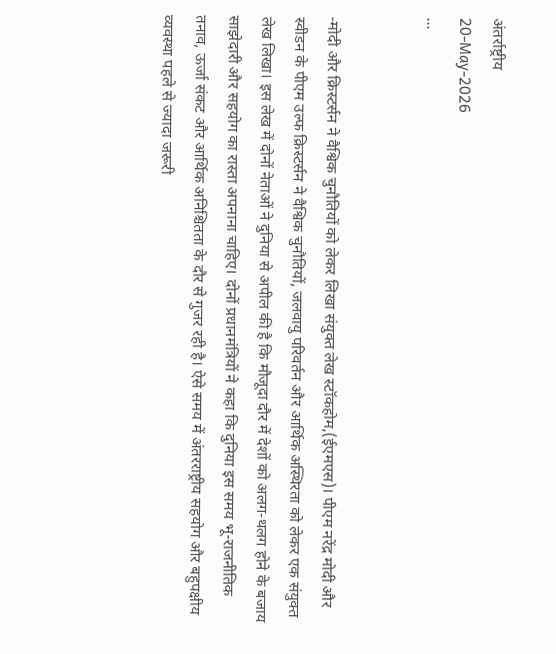अंतर्राष्ट्रीय
20-May-2026
...


-मोदी और क्रिस्टर्सन ने वैश्विक चुनौतियों को लेकर लिखा संयुक्त लेख स्टॉकहोम,(ईएमएस)। पीएम नरेंद्र मोदी और स्वीडन के पीएम उल्फ क्रिस्टर्सन ने वैश्विक चुनौतियों, जलवायु परिवर्तन और आर्थिक अस्थिरता को लेकर एक संयुक्त लेख लिखा। इस लेख में दोनों नेताओं ने दुनिया से अपील की है कि मौजूदा दौर में देशों को अलग-थलग होने के बजाय साझेदारी और सहयोग का रास्ता अपनाना चाहिए। दोनों प्रधानमंत्रियों ने कहा कि दुनिया इस समय भू-राजनीतिक तनाव, ऊर्जा संकट और आर्थिक अनिश्चितता के दौर से गुजर रही है। ऐसे समय में अंतरराष्ट्रीय सहयोग और बहुपक्षीय व्यवस्था पहले से ज्यादा जरूरी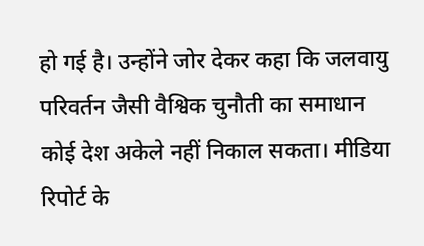हो गई है। उन्होंने जोर देकर कहा कि जलवायु परिवर्तन जैसी वैश्विक चुनौती का समाधान कोई देश अकेले नहीं निकाल सकता। मीडिया रिपोर्ट के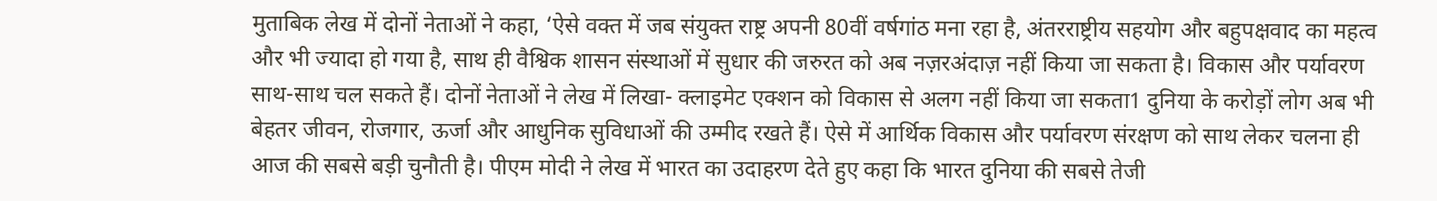मुताबिक लेख में दोनों नेताओं ने कहा, ‘ऐसे वक्त में जब संयुक्त राष्ट्र अपनी 80वीं वर्षगांठ मना रहा है, अंतरराष्ट्रीय सहयोग और बहुपक्षवाद का महत्व और भी ज्यादा हो गया है, साथ ही वैश्विक शासन संस्थाओं में सुधार की जरुरत को अब नज़रअंदाज़ नहीं किया जा सकता है। विकास और पर्यावरण साथ-साथ चल सकते हैं। दोनों नेताओं ने लेख में लिखा- क्लाइमेट एक्शन को विकास से अलग नहीं किया जा सकता1 दुनिया के करोड़ों लोग अब भी बेहतर जीवन, रोजगार, ऊर्जा और आधुनिक सुविधाओं की उम्मीद रखते हैं। ऐसे में आर्थिक विकास और पर्यावरण संरक्षण को साथ लेकर चलना ही आज की सबसे बड़ी चुनौती है। पीएम मोदी ने लेख में भारत का उदाहरण देते हुए कहा कि भारत दुनिया की सबसे तेजी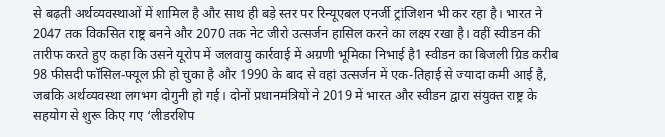से बढ़ती अर्थव्यवस्थाओं में शामिल है और साथ ही बड़े स्तर पर रिन्यूएबल एनर्जी ट्रांजिशन भी कर रहा है। भारत ने 2047 तक विकसित राष्ट्र बनने और 2070 तक नेट जीरो उत्सर्जन हासिल करने का लक्ष्य रखा है। वहीं स्वीडन की तारीफ करते हुए कहा कि उसने यूरोप में जलवायु कार्रवाई में अग्रणी भूमिका निभाई है1 स्वीडन का बिजली ग्रिड करीब 98 फीसदी फॉसिल-फ्यूल फ्री हो चुका है और 1990 के बाद से वहां उत्सर्जन में एक-तिहाई से ज्यादा कमी आई है, जबकि अर्थव्यवस्था लगभग दोगुनी हो गई। दोनों प्रधानमंत्रियों ने 2019 में भारत और स्वीडन द्वारा संयुक्त राष्ट्र के सहयोग से शुरू किए गए ‘लीडरशिप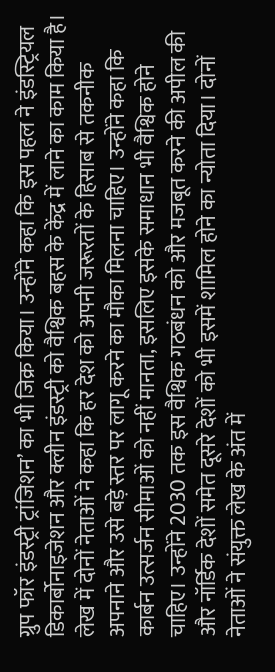ग्रुप फॉर इंडस्ट्री ट्रांजिशन’ का भी जिक्र किया। उन्होंने कहा कि इस पहल ने इंडस्ट्रियल डिकार्बोनाइजेशन और क्लीन इंडस्ट्री को वैश्विक बहस के केंद्र में लाने का काम किया है। लेख में दोनों नेताओं ने कहा कि हर देश को अपनी जरूरतों के हिसाब से तकनीक अपनाने और उसे बड़े स्तर पर लागू करने का मौका मिलना चाहिए। उन्होंने कहा कि कार्बन उत्सर्जन सीमाओं को नहीं मानता, इसलिए इसके समाधान भी वैश्विक होने चाहिए। उन्होंने 2030 तक इस वैश्विक गठबंधन को और मजबूत करने की अपील की और नॉर्डिक देशों समेत दूसरे देशों को भी इसमें शामिल होने का न्योता दिया। दोनों नेताओं ने संयुक्त लेख के अंत में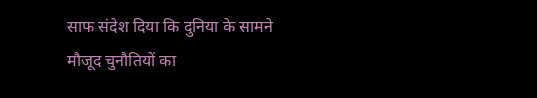साफ संदेश दिया कि दुनिया के सामने मौजूद चुनौतियों का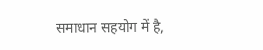समाधान सहयोग में है,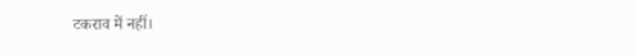टकराव में नहीं।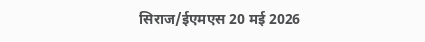सिराज/ईएमएस 20 मई 2026